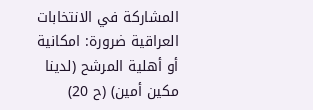المشاركة في الانتخابات العراقية ضرورة: امكانية أو أهلية المرشح (لدينا مكين أمين) (ح 20)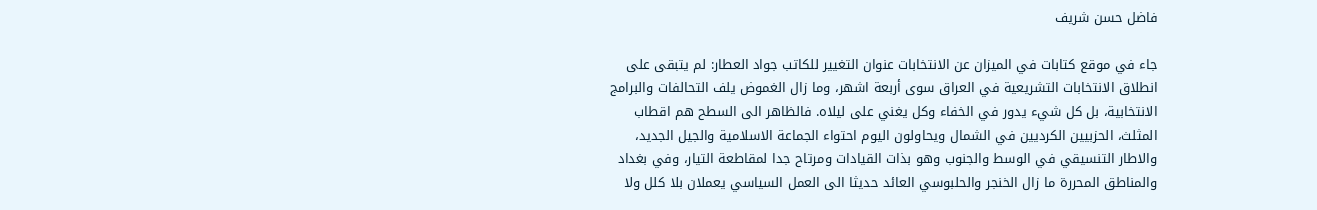فاضل حسن شريف

جاء في موقع كتابات في الميزان عن الانتخابات عنوان التغيير للكاتب جواد العطار: لم يتبقى على انطلاق الانتخابات التشريعية في العراق سوى أربعة اشهر، وما زال الغموض يلف التحالفات والبرامج الانتخابية، بل كل شيء يدور في الخفاء وكل يغني على ليلاه. فالظاهر الى السطح هم اقطاب المثلث، الحزبيين الكرديين في الشمال ويحاولون اليوم احتواء الجماعة الاسلامية والجيل الجديد، والاطار التنسيقي في الوسط والجنوب وهو بذات القيادات ومرتاح جدا لمقاطعة التيار، وفي بغداد والمناطق المحررة ما زال الخنجر والحلبوسي العائد حديثا الى العمل السياسي يعملان بلا كلل ولا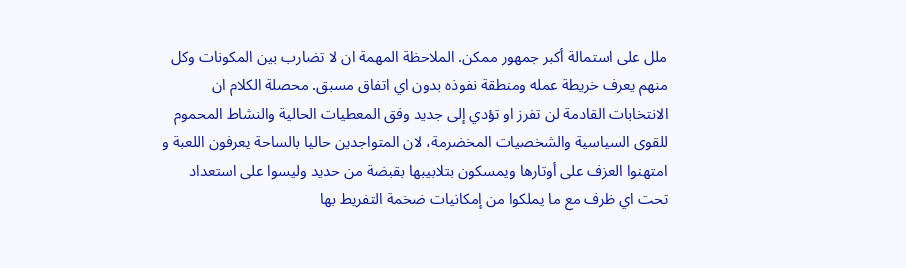ملل على استمالة أكبر جمهور ممكن. الملاحظة المهمة ان لا تضارب بين المكونات وكل منهم يعرف خريطة عمله ومنطقة نفوذه بدون اي اتفاق مسبق. محصلة الكلام ان الانتخابات القادمة لن تفرز او تؤدي إلى جديد وفق المعطيات الحالية والنشاط المحموم للقوى السياسية والشخصيات المخضرمة، لان المتواجدين حاليا بالساحة يعرفون اللعبة و امتهنوا العزف على أوتارها ويمسكون بتلابيبها بقبضة من حديد وليسوا على استعداد تحت اي ظرف مع ما يملكوا من إمكانيات ضخمة التفريط بها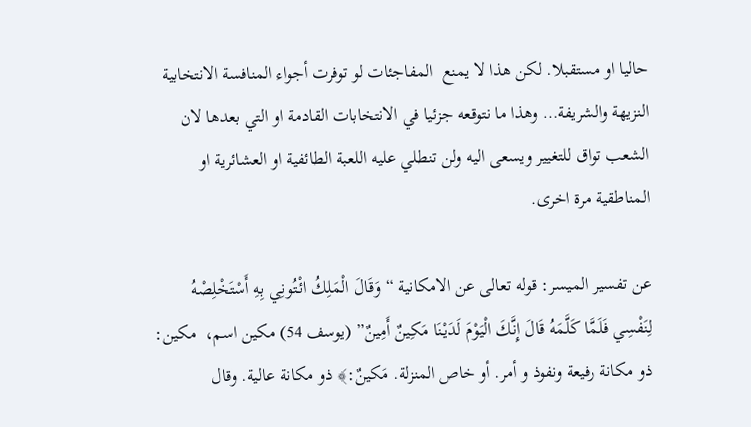حاليا او مستقبلا. لكن هذا لا يمنع  المفاجئات لو توفرت أجواء المنافسة الانتخابية النزيهة والشريفة… وهذا ما نتوقعه جزئيا في الانتخابات القادمة او التي بعدها لان الشعب تواق للتغيير ويسعى اليه ولن تنطلي عليه اللعبة الطائفية او العشائرية او المناطقية مرة اخرى.

عن تفسير الميسر: قوله تعالى عن الامكانية “وَقَالَ الْمَلِكُ ائْتُونِي بِهِ أَسْتَخْلِصْهُ لِنَفْسِي فَلَمَّا كَلَّمَهُ قَالَ إِنَّكَ الْيَوْمَ لَدَيْنَا مَكِينٌ أَمِينٌ” (يوسف 54) مكين اسم،  مكين: ذو مكانة رفيعة ونفوذ و أمر. أو خاص المنزلة. مَكينٌ:﴾ ذو مكانة عالية. وقال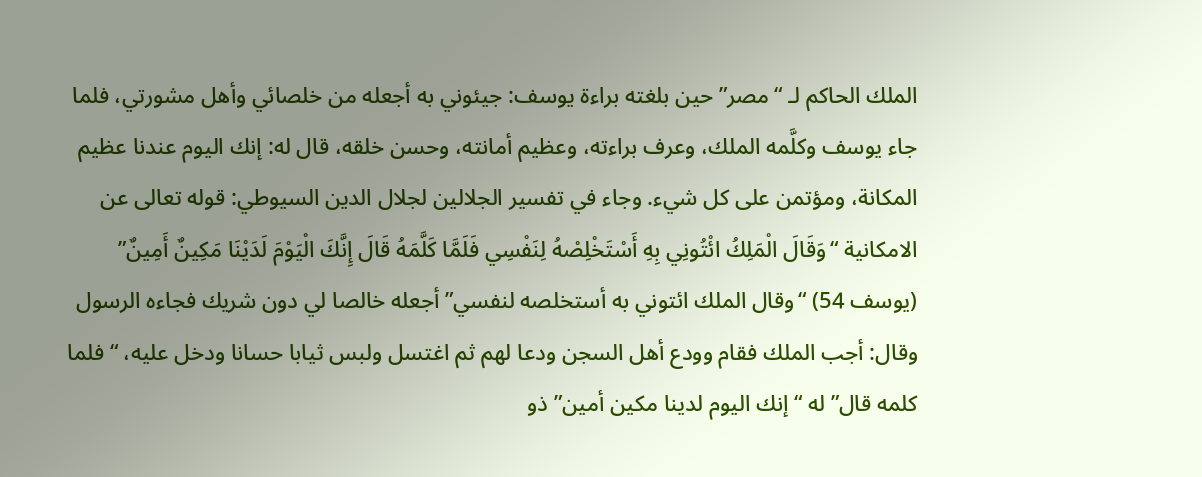الملك الحاكم لـ “مصر” حين بلغته براءة يوسف: جيئوني به أجعله من خلصائي وأهل مشورتي، فلما جاء يوسف وكلَّمه الملك، وعرف براءته، وعظيم أمانته، وحسن خلقه، قال له: إنك اليوم عندنا عظيم المكانة، ومؤتمن على كل شيء. وجاء في تفسير الجلالين لجلال الدين السيوطي: قوله تعالى عن الامكانية “وَقَالَ الْمَلِكُ ائْتُونِي بِهِ أَسْتَخْلِصْهُ لِنَفْسِي فَلَمَّا كَلَّمَهُ قَالَ إِنَّكَ الْيَوْمَ لَدَيْنَا مَكِينٌ أَمِينٌ” (يوسف 54) “وقال الملك ائتوني به أستخلصه لنفسي” أجعله خالصا لي دون شريك فجاءه الرسول وقال: أجب الملك فقام وودع أهل السجن ودعا لهم ثم اغتسل ولبس ثيابا حسانا ودخل عليه، “فلما كلمه قال” له “إنك اليوم لدينا مكين أمين” ذو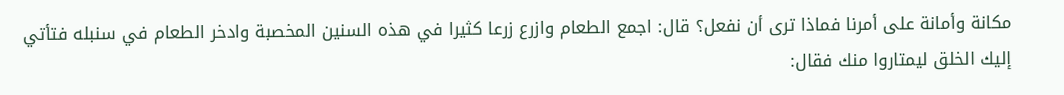مكانة وأمانة على أمرنا فماذا ترى أن نفعل؟ قال: اجمع الطعام وازرع زرعا كثيرا في هذه السنين المخصبة وادخر الطعام في سنبله فتأتي إليك الخلق ليمتاروا منك فقال: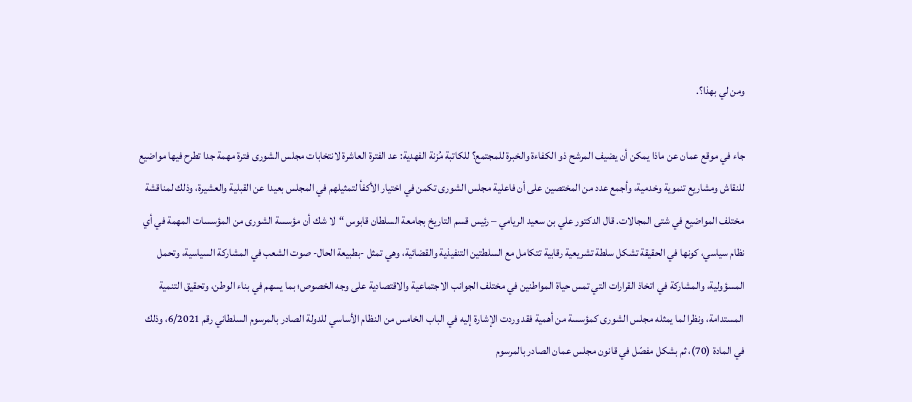ومن لي بهذا؟.

جاء في موقع عمان عن ماذا يمكن أن يضيف المرشح ذو الكفاءة والخبرة للمجتمع؟ للكاتبة مُزنة الفهدية: عد الفترة العاشرة لانتخابات مجلس الشورى فترة مهمة جدا تطرح فيها مواضيع للنقاش ومشاريع تنموية وخدمية، وأجمع عدد من المختصين على أن فاعلية مجلس الشورى تكمن في اختيار الأكفأ لتمثيلهم في المجلس بعيدا عن القبلية والعشيرة، وذلك لمناقشة مختلف المواضيع في شتى المجالات. قال الدكتور علي بن سعيد الريامي – رئيس قسم التاريخ بجامعة السلطان قابوس “لا شك أن مؤسسة الشورى من المؤسسات المهمة في أي نظام سياسي، كونها في الحقيقة تشكل سلطة تشريعية رقابية تتكامل مع السلطتين التنفيذية والقضائية، وهي تمثل -بطبيعة الحال- صوت الشعب في المشاركة السياسية، وتحمل المسؤولية، والمشاركة في اتخاذ القرارات التي تمس حياة المواطنين في مختلف الجوانب الاجتماعية والاقتصادية على وجه الخصوص؛ بما يسهم في بناء الوطن، وتحقيق التنمية المستدامة، ونظرا لما يمثله مجلس الشورى كمؤسسة من أهمية فقد وردت الإشارة إليه في الباب الخامس من النظام الأساسي للدولة الصادر بالمرسوم السلطاني رقم 6/2021، وذلك في المادة (70)، ثم بشكل مفصّل في قانون مجلس عمان الصادر بالمرسوم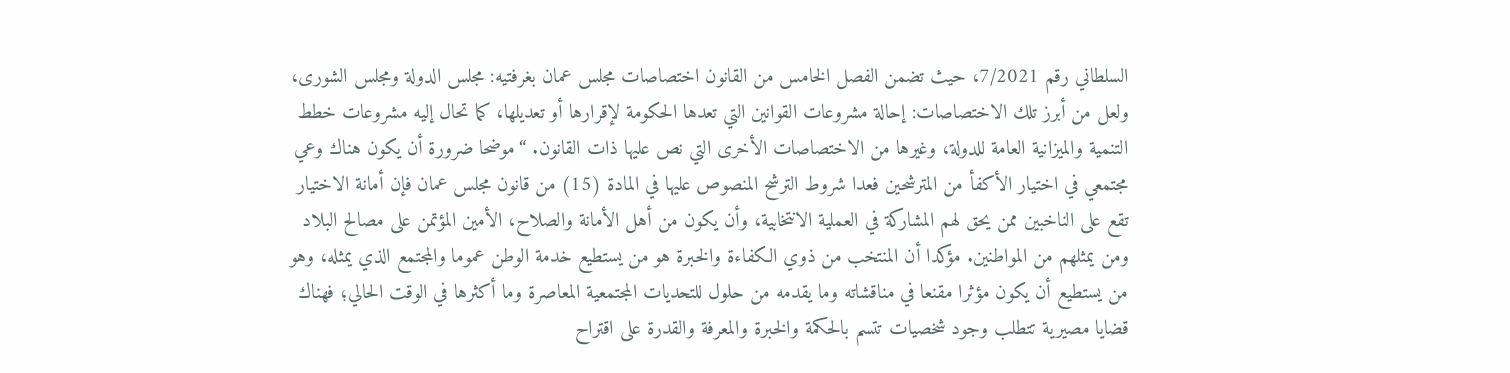السلطاني رقم 7/2021، حيث تضمن الفصل الخامس من القانون اختصاصات مجلس عمان بغرفتيه: مجلس الدولة ومجلس الشورى، ولعل من أبرز تلك الاختصاصات: إحالة مشروعات القوانين التي تعدها الحكومة لإقرارها أو تعديلها، كما تحال إليه مشروعات خطط التنمية والميزانية العامة للدولة، وغيرها من الاختصاصات الأخرى التي نص عليها ذات القانون. “موضحا ضرورة أن يكون هناك وعي مجتمعي في اختيار الأكفأ من المترشحين فعدا شروط الترشح المنصوص عليها في المادة (15) من قانون مجلس عمان فإن أمانة الاختيار تقع على الناخبين ممن يحق لهم المشاركة في العملية الانتخابية، وأن يكون من أهل الأمانة والصلاح، الأمين المؤتمن على مصالح البلاد ومن يمثلهم من المواطنين. مؤكدا أن المنتخب من ذوي الكفاءة والخبرة هو من يستطيع خدمة الوطن عموما والمجتمع الذي يمثله، وهو من يستطيع أن يكون مؤثرا مقنعا في مناقشاته وما يقدمه من حلول للتحديات المجتمعية المعاصرة وما أكثرها في الوقت الحالي؛ فهناك قضايا مصيرية تتطلب وجود شخصيات تتسم بالحكمة والخبرة والمعرفة والقدرة على اقتراح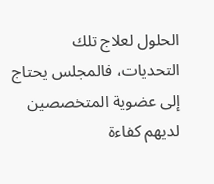الحلول لعلاج تلك التحديات، فالمجلس يحتاج إلى عضوية المتخصصين لديهم كفاءة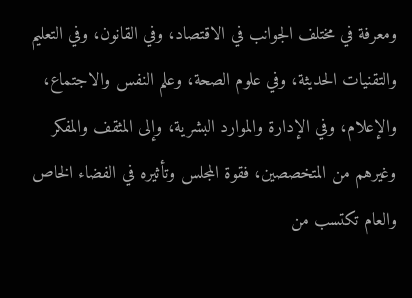ومعرفة في مختلف الجوانب في الاقتصاد، وفي القانون، وفي التعليم والتقنيات الحديثة، وفي علوم الصحة، وعلم النفس والاجتماع، والإعلام، وفي الإدارة والموارد البشرية، وإلى المثقف والمفكر وغيرهم من المتخصصين، فقوة المجلس وتأثيره في الفضاء الخاص والعام تكتسب من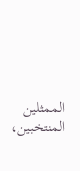الممثلين المنتخبين،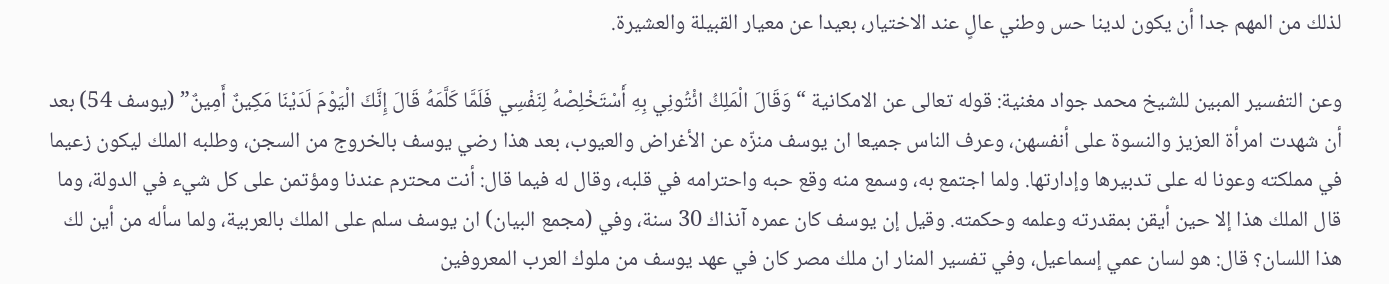لذلك من المهم جدا أن يكون لدينا حس وطني عالٍ عند الاختيار، بعيدا عن معيار القبيلة والعشيرة.

وعن التفسير المبين للشيخ محمد جواد مغنية: قوله تعالى عن الامكانية “وَقَالَ الْمَلِكُ ائْتُونِي بِهِ أَسْتَخْلِصْهُ لِنَفْسِي فَلَمَّا كَلَّمَهُ قَالَ إِنَّكَ الْيَوْمَ لَدَيْنَا مَكِينٌ أَمِينٌ” (يوسف 54) بعد أن شهدت امرأة العزيز والنسوة على أنفسهن، وعرف الناس جميعا ان يوسف منزّه عن الأغراض والعيوب، بعد هذا رضي يوسف بالخروج من السجن، وطلبه الملك ليكون زعيما في مملكته وعونا له على تدبيرها وإدارتها. ولما اجتمع به، وسمع منه وقع حبه واحترامه في قلبه، وقال له فيما قال: أنت محترم عندنا ومؤتمن على كل شيء في الدولة، وما قال الملك هذا إلا حين أيقن بمقدرته وعلمه وحكمته. وقيل إن يوسف كان عمره آنذاك 30 سنة، وفي (مجمع البيان) ان يوسف سلم على الملك بالعربية، ولما سأله من أين لك هذا اللسان؟ قال: هو لسان عمي إسماعيل، وفي تفسير المنار ان ملك مصر كان في عهد يوسف من ملوك العرب المعروفين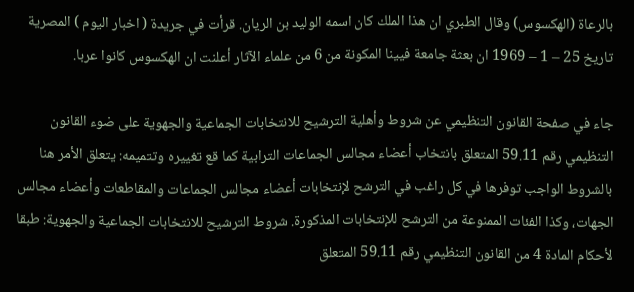بالرعاة (الهكسوس) وقال الطبري ان هذا الملك كان اسمه الوليد بن الريان. قرأت في جريدة ( اخبار اليوم ) المصرية تاريخ 25 – 1 – 1969 ان بعثة جامعة فيينا المكونة من 6 من علماء الآثار أعلنت ان الهكسوس كانوا عربا.

جاء في صفحة القانون التنظيمي عن شروط وأهلية الترشيح للانتخابات الجماعية والجهوية على ضوء القانون التنظيمي رقم 59.11 المتعلق بانتخاب أعضاء مجالس الجماعات الترابية كما قع تغييره وتتميمه: يتعلق الأمر هنا بالشروط الواجب توفرها في كل راغب في الترشح لإنتخابات أعضاء مجالس الجماعات والمقاطعات وأعضاء مجالس الجهات، وكذا الفئات الممنوعة من الترشح للإنتخابات المذكورة. شروط الترشيح للانتخابات الجماعية والجهوية: طبقا لأحكام المادة 4 من القانون التنظيمي رقم 59.11 المتعلق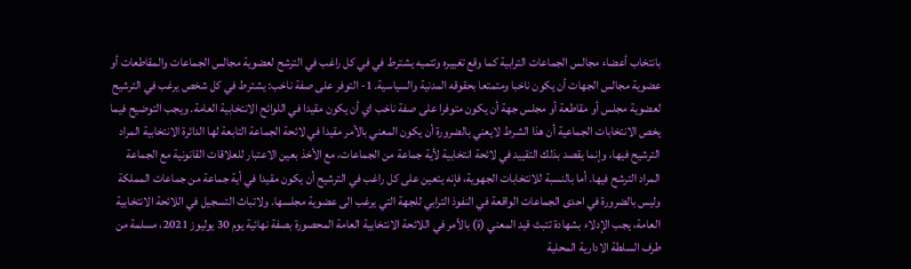بانتخاب أعضاء مجالس الجماعات الترابية كما وقع تغييره وتتميه يشترط في في كل راغب في الترشح لعضوية مجالس الجماعات والمقاطعات أو عضوية مجالس الجهات أن يكون ناخبا ومتمتعا بحقوقه المدنية والسياسية. 1- التوفر على صفة ناخب: يشترط في كل شخص يرغب في الترشيح لعضوية مجلس أو مقاطعة أو مجلس جهة أن يكون متوفرا على صفة ناخب اي أن يكون مقيدا في اللوائح الانتخابية العامة. ويجب التوضيح فيما يخص الانتخابات الجماعية أن هذا الشرط لايعني بالضرورة أن يكون المعني بالأمر مقيدا في لائحة الجماعة التابعة لها الدائرة الانتخابية المراد الترشيح فيها، وإنما يقصد بذلك التقييد في لائحة انتخابية لأية جماعة من الجماعات، مع الأخذ بعين الاعتبار للعلاقات القانونية مع الجماعة المراد الترشح فيها. أما بالنسبة للانتخابات الجهوية، فإنه يتعين على كل راغب في الترشيح أن يكون مقيدا في أية جماعة من جماعات المملكة وليس بالضرورة في احدى الجماعات الواقعة في النفوذ الترابي للجهة التي يرغب الى عضوية مجلسها. ولاتباث التسجيل في اللائحة الانتخابية العامة، يجب الإدلاء بشهادة تتبث قيد المعني (ة) بالأمر في اللائحة الانتخابية العامة المحصورة بصفة نهائية يوم 30 يوليوز 2021، مسلمة من طرف السلطة الادارية المحلية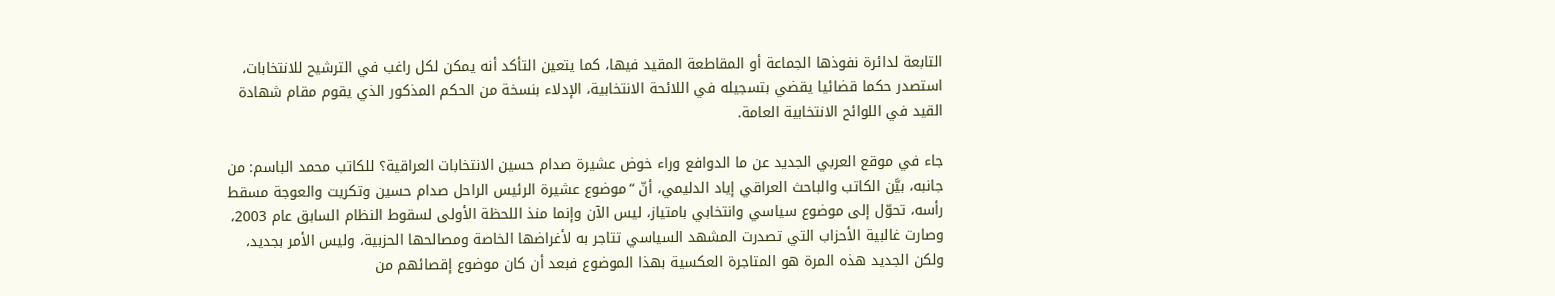التابعة لدائرة نفوذها الجماعة أو المقاطعة المقيد فيها، كما يتعين التأكد أنه يمكن لكل راغب في الترشيح للانتخابات، استصدر حكما قضائيا يقضي بتسجيله في اللائحة الانتخابية، الإدلاء بنسخة من الحكم المذكور الذي يقوم مقام شهادة القيد في اللوائح الانتخابية العامة.

جاء في موقع العربي الجديد عن ما الدوافع وراء خوض عشيرة صدام حسين الانتخابات العراقية؟ للكاتب محمد الباسم: من جانبه، بيَّن الكاتب والباحث العراقي إياد الدليمي، أنّ “موضوع عشيرة الرئيس الراحل صدام حسين وتكريت والعوجة مسقط رأسه، تحوّل إلى موضوع سياسي وانتخابي بامتياز، ليس الآن وإنما منذ اللحظة الأولى لسقوط النظام السابق عام 2003، وصارت غالبية الأحزاب التي تصدرت المشهد السياسي تتاجر به لأغراضها الخاصة ومصالحها الحزبية، وليس الأمر بجديد، ولكن الجديد هذه المرة هو المتاجرة العكسية بهذا الموضوع فبعد أن كان موضوع إقصائهم من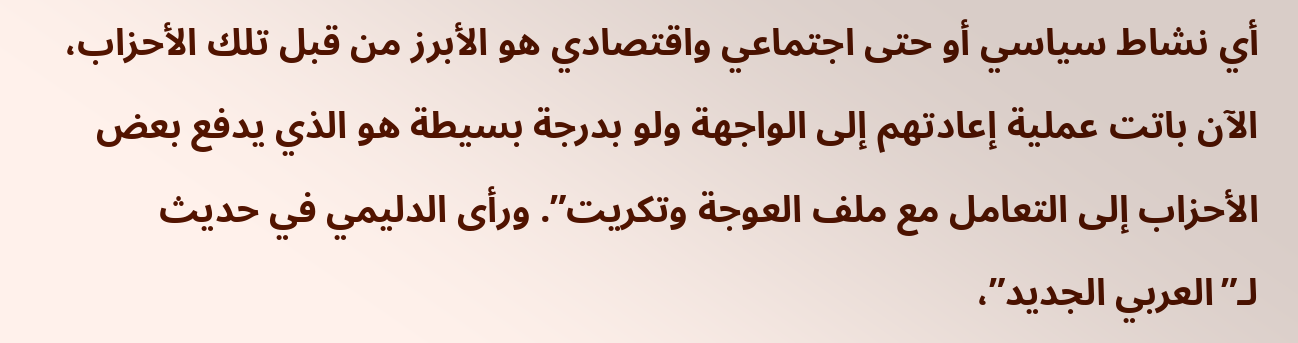أي نشاط سياسي أو حتى اجتماعي واقتصادي هو الأبرز من قبل تلك الأحزاب، الآن باتت عملية إعادتهم إلى الواجهة ولو بدرجة بسيطة هو الذي يدفع بعض الأحزاب إلى التعامل مع ملف العوجة وتكريت”. ورأى الدليمي في حديث لـ”العربي الجديد”،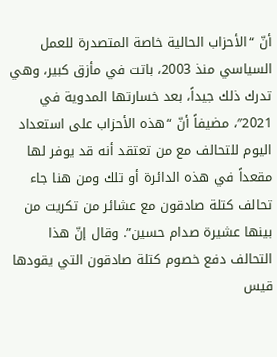أنّ “الأحزاب الحالية خاصة المتصدرة للعمل السياسي منذ 2003، باتت في مأزق كبير، وهي تدرك ذلك جيداً، بعد خسارتها المدوية في 2021″، مضيفاً أنّ “هذه الأحزاب على استعداد اليوم للتحالف مع من تعتقد أنه قد يوفر لها مقعداً في هذه الدائرة أو تلك ومن هنا جاء تحالف كتلة صادقون مع عشائر من تكريت من بينها عشيرة صدام حسين”. وقال إنّ هذا التحالف دفع خصوم كتلة صادقون التي يقودها قيس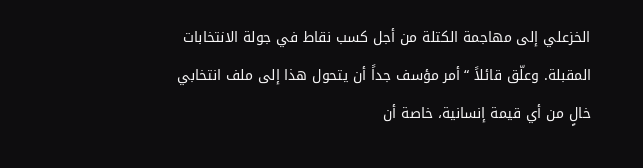الخزعلي إلى مهاجمة الكتلة من أجل كسب نقاط في جولة الانتخابات المقبلة. وعلّق قائلاً “أمر مؤسف جداً أن يتحول هذا إلى ملف انتخابي خالٍ من أي قيمة إنسانية، خاصة أن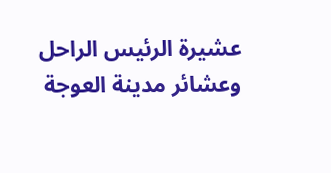عشيرة الرئيس الراحل وعشائر مدينة العوجة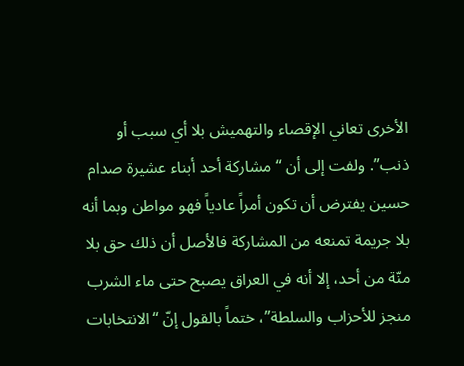الأخرى تعاني الإقصاء والتهميش بلا أي سبب أو ذنب”. ولفت إلى أن “مشاركة أحد أبناء عشيرة صدام حسين يفترض أن تكون أمراً عادياً فهو مواطن وبما أنه بلا جريمة تمنعه من المشاركة فالأصل أن ذلك حق بلا منّة من أحد، إلا أنه في العراق يصبح حتى ماء الشرب منجز للأحزاب والسلطة”، ختماً بالقول إنّ “الانتخابات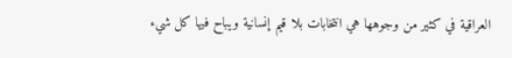العراقية في كثير من وجوهها هي انتخابات بلا قيم إنسانية ويباح فيها كل شيء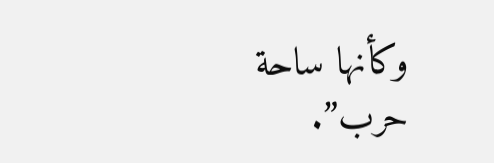وكأنها ساحة حرب”.